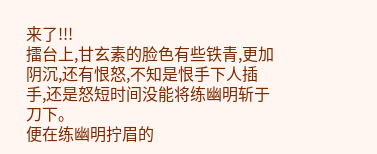来了!!!
擂台上,甘玄素的脸色有些铁青,更加阴沉,还有恨怒,不知是恨手下人插手,还是怒短时间没能将练幽明斩于刀下。
便在练幽明拧眉的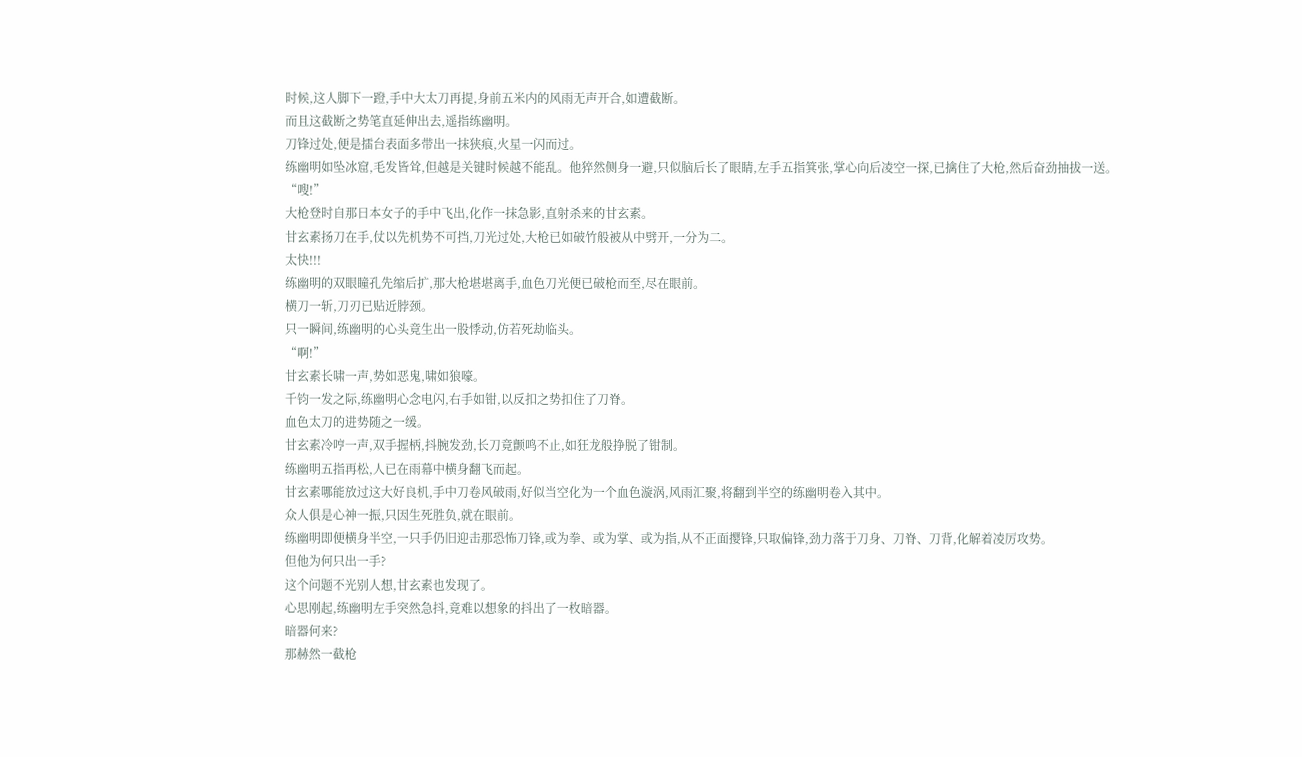时候,这人脚下一蹬,手中大太刀再提,身前五米内的风雨无声开合,如遭截断。
而且这截断之势笔直延伸出去,遥指练幽明。
刀锋过处,便是擂台表面多带出一抹狭痕,火星一闪而过。
练幽明如坠冰窟,毛发皆耸,但越是关键时候越不能乱。他猝然侧身一避,只似脑后长了眼睛,左手五指箕张,掌心向后凌空一探,已擒住了大枪,然后奋劲抽拔一送。
“嗖!”
大枪登时自那日本女子的手中飞出,化作一抹急影,直射杀来的甘玄素。
甘玄素扬刀在手,仗以先机势不可挡,刀光过处,大枪已如破竹般被从中劈开,一分为二。
太快!!!
练幽明的双眼瞳孔先缩后扩,那大枪堪堪离手,血色刀光便已破枪而至,尽在眼前。
横刀一斩,刀刃已贴近脖颈。
只一瞬间,练幽明的心头竟生出一股悸动,仿若死劫临头。
“啊!”
甘玄素长啸一声,势如恶鬼,啸如狼嚎。
千钧一发之际,练幽明心念电闪,右手如钳,以反扣之势扣住了刀脊。
血色太刀的进势随之一缓。
甘玄素冷哼一声,双手握柄,抖腕发劲,长刀竟颤鸣不止,如狂龙般挣脱了钳制。
练幽明五指再松,人已在雨幕中横身翻飞而起。
甘玄素哪能放过这大好良机,手中刀卷风破雨,好似当空化为一个血色漩涡,风雨汇聚,将翻到半空的练幽明卷入其中。
众人俱是心神一振,只因生死胜负,就在眼前。
练幽明即便横身半空,一只手仍旧迎击那恐怖刀锋,或为拳、或为掌、或为指,从不正面撄锋,只取偏锋,劲力落于刀身、刀脊、刀背,化解着凌厉攻势。
但他为何只出一手?
这个问题不光别人想,甘玄素也发现了。
心思刚起,练幽明左手突然急抖,竟难以想象的抖出了一枚暗器。
暗器何来?
那赫然一截枪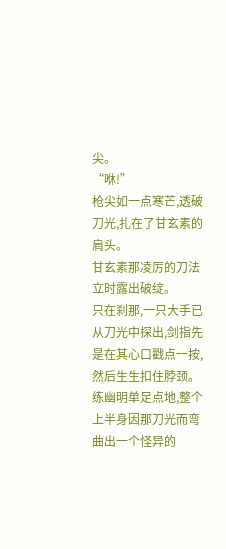尖。
“咻!”
枪尖如一点寒芒,透破刀光,扎在了甘玄素的肩头。
甘玄素那凌厉的刀法立时露出破绽。
只在刹那,一只大手已从刀光中探出,剑指先是在其心口戳点一按,然后生生扣住脖颈。
练幽明单足点地,整个上半身因那刀光而弯曲出一个怪异的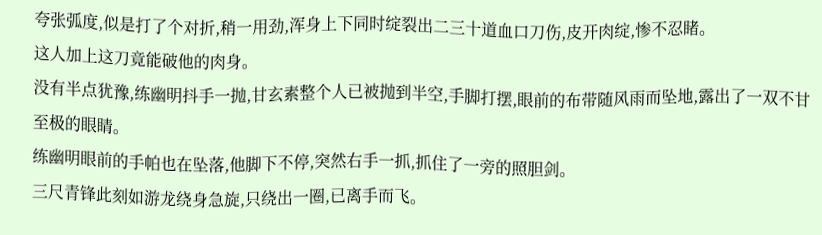夸张弧度,似是打了个对折,稍一用劲,浑身上下同时绽裂出二三十道血口刀伤,皮开肉绽,惨不忍睹。
这人加上这刀竟能破他的肉身。
没有半点犹豫,练幽明抖手一抛,甘玄素整个人已被抛到半空,手脚打摆,眼前的布带随风雨而坠地,露出了一双不甘至极的眼睛。
练幽明眼前的手帕也在坠落,他脚下不停,突然右手一抓,抓住了一旁的照胆剑。
三尺青锋此刻如游龙绕身急旋,只绕出一圈,已离手而飞。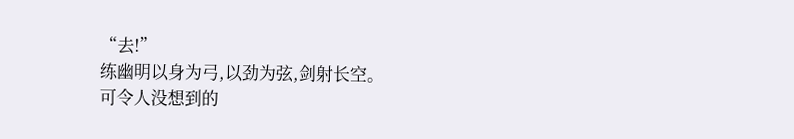“去!”
练幽明以身为弓,以劲为弦,剑射长空。
可令人没想到的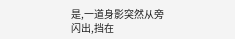是,一道身影突然从旁闪出,挡在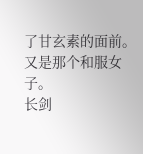了甘玄素的面前。
又是那个和服女子。
长剑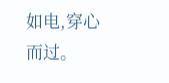如电,穿心而过。